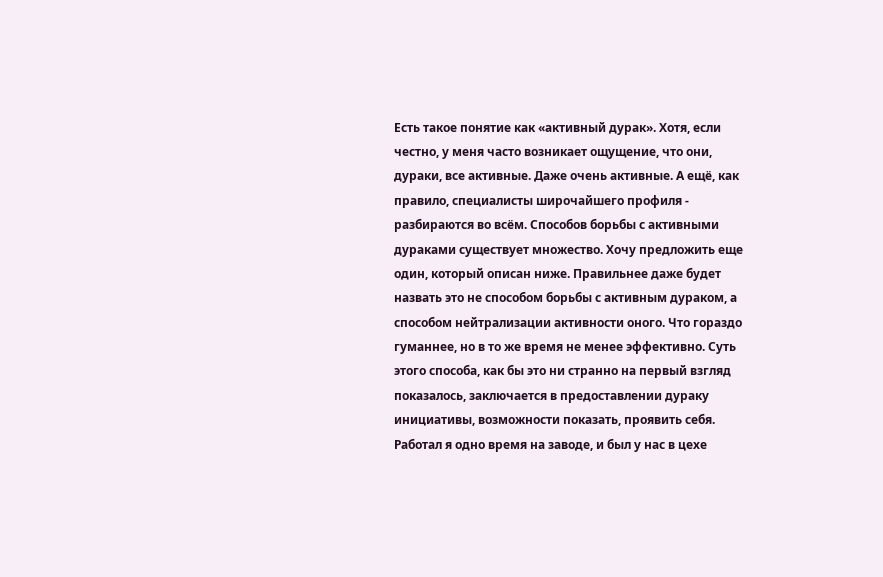Есть такое понятие как «активный дурак». Хотя, если честно, у меня часто возникает ощущение, что они, дураки, все активные. Даже очень активные. А ещё, как правило, специалисты широчайшего профиля - разбираются во всём. Способов борьбы с активными дураками существует множество. Хочу предложить еще один, который описан ниже. Правильнее даже будет назвать это не способом борьбы с активным дураком, а способом нейтрализации активности оного. Что гораздо гуманнее, но в то же время не менее эффективно. Суть этого способа, как бы это ни странно на первый взгляд показалось, заключается в предоставлении дураку инициативы, возможности показать, проявить себя.
Работал я одно время на заводе, и был у нас в цехе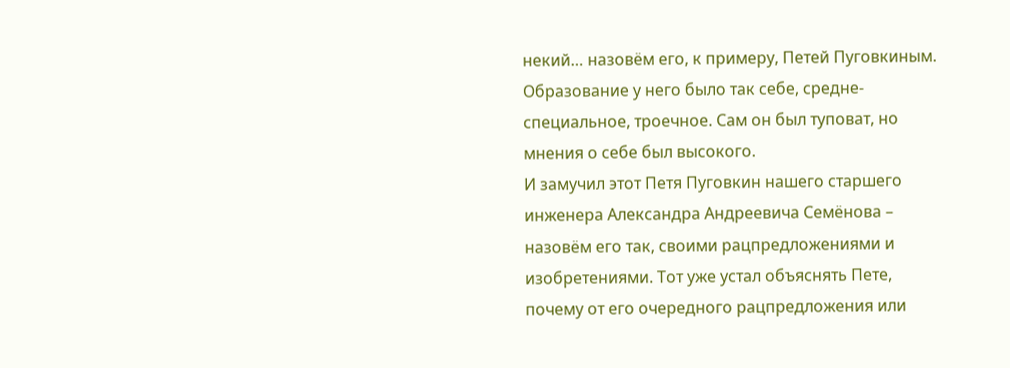некий… назовём его, к примеру, Петей Пуговкиным. Образование у него было так себе, средне-специальное, троечное. Сам он был туповат, но мнения о себе был высокого.
И замучил этот Петя Пуговкин нашего старшего инженера Александра Андреевича Семёнова – назовём его так, своими рацпредложениями и изобретениями. Тот уже устал объяснять Пете, почему от его очередного рацпредложения или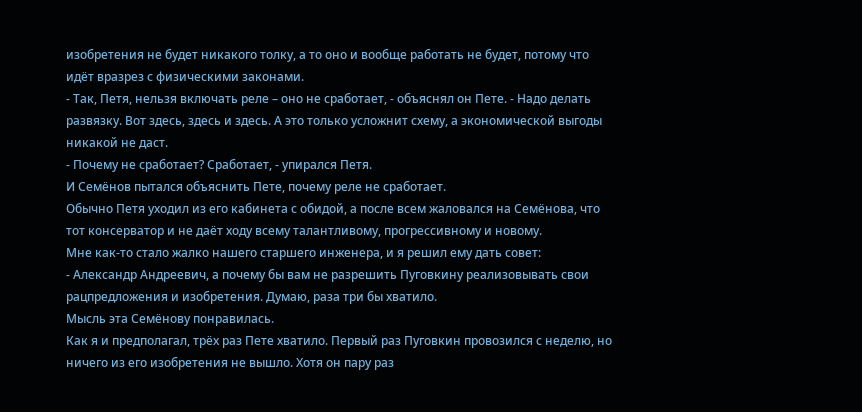изобретения не будет никакого толку, а то оно и вообще работать не будет, потому что идёт вразрез с физическими законами.
- Так, Петя, нельзя включать реле – оно не сработает, - объяснял он Пете. - Надо делать развязку. Вот здесь, здесь и здесь. А это только усложнит схему, а экономической выгоды никакой не даст.
- Почему не сработает? Сработает, - упирался Петя.
И Семёнов пытался объяснить Пете, почему реле не сработает.
Обычно Петя уходил из его кабинета с обидой, а после всем жаловался на Семёнова, что тот консерватор и не даёт ходу всему талантливому, прогрессивному и новому.
Мне как-то стало жалко нашего старшего инженера, и я решил ему дать совет:
- Александр Андреевич, а почему бы вам не разрешить Пуговкину реализовывать свои рацпредложения и изобретения. Думаю, раза три бы хватило.
Мысль эта Семёнову понравилась.
Как я и предполагал, трёх раз Пете хватило. Первый раз Пуговкин провозился с неделю, но ничего из его изобретения не вышло. Хотя он пару раз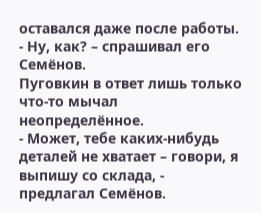оставался даже после работы.
- Ну, как? – спрашивал его Семёнов.
Пуговкин в ответ лишь только что-то мычал неопределённое.
- Может, тебе каких-нибудь деталей не хватает – говори, я выпишу со склада, - предлагал Семёнов.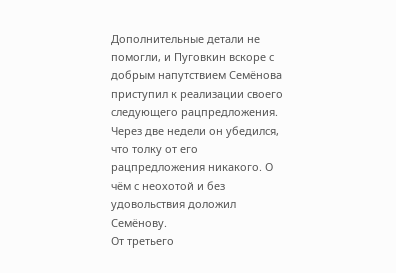Дополнительные детали не помогли, и Пуговкин вскоре с добрым напутствием Семёнова приступил к реализации своего следующего рацпредложения. Через две недели он убедился, что толку от его рацпредложения никакого. О чём с неохотой и без удовольствия доложил Семёнову.
От третьего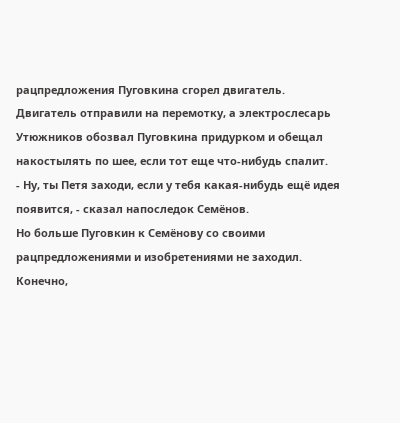рацпредложения Пуговкина сгорел двигатель. Двигатель отправили на перемотку, а электрослесарь Утюжников обозвал Пуговкина придурком и обещал накостылять по шее, если тот еще что-нибудь спалит.
- Ну, ты Петя заходи, если у тебя какая-нибудь ещё идея появится, - сказал напоследок Семёнов.
Но больше Пуговкин к Семёнову со своими рацпредложениями и изобретениями не заходил.
Конечно,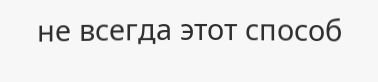не всегда этот способ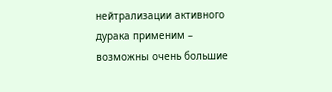нейтрализации активного дурака применим – возможны очень большие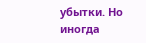убытки. Но иногда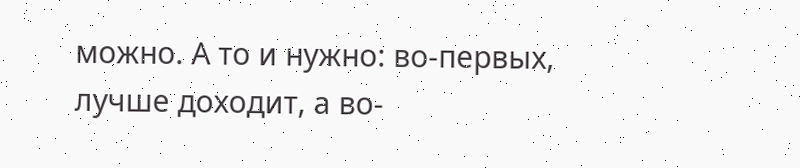можно. А то и нужно: во-первых, лучше доходит, а во-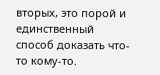вторых, это порой и единственный способ доказать что-то кому-то.